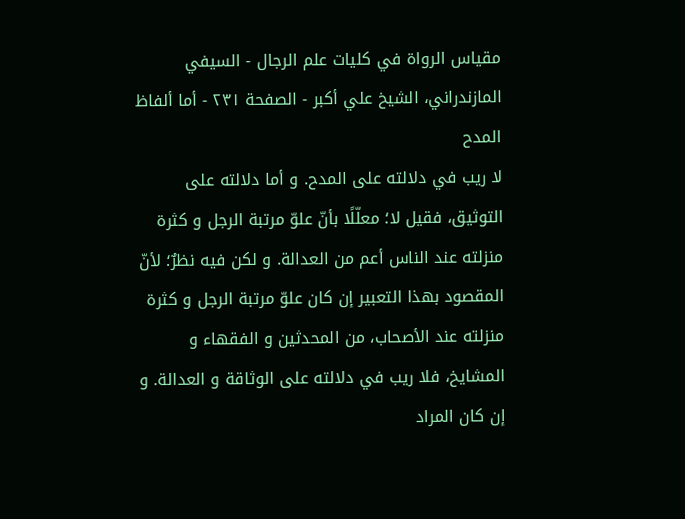مقياس الرواة في كليات علم الرجال - السيفي المازندراني، الشيخ علي أكبر - الصفحة ٢٣١ - أما ألفاظ المدح
لا ريب في دلالته على المدح. و أما دلالته على التوثيق، فقيل لا؛ معلّلًا بأنّ علوّ مرتبة الرجل و كثرة منزلته عند الناس أعم من العدالة. و لكن فيه نظرٌ؛ لأنّ المقصود بهذا التعبير إن كان علوّ مرتبة الرجل و كثرة منزلته عند الأصحاب، من المحدثين و الفقهاء و المشايخ، فلا ريب في دلالته على الوثاقة و العدالة. و إن كان المراد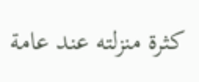كثرة منزلته عند عامة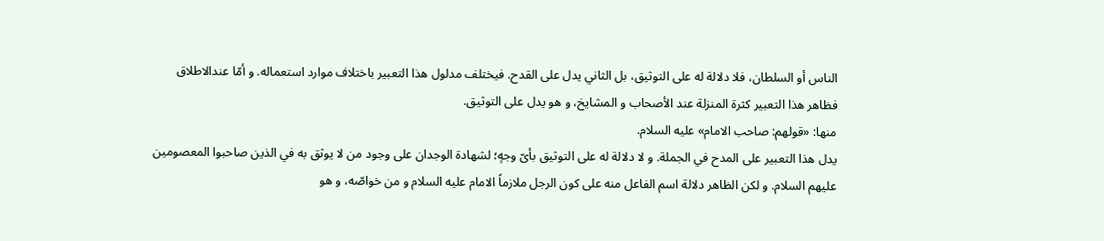الناس أو السلطان، فلا دلالة له على التوثيق، بل الثاني يدل على القدح. فيختلف مدلول هذا التعبير باختلاف موارد استعماله. و أمّا عندالاطلاق فظاهر هذا التعبير كثرة المنزلة عند الأصحاب و المشايخ، و هو يدل على التوثيق.
منها: «قولهم: صاحب الامام» عليه السلام.
يدل هذا التعبير على المدح في الجملة. و لا دلالة له على التوثيق بأىّ وجهٍ؛ لشهادة الوجدان على وجود من لا يوثق به في الذين صاحبوا المعصومين عليهم السلام. و لكن الظاهر دلالة اسم الفاعل منه على كون الرجل ملازماً الامام عليه السلام و من خواصّه، و هو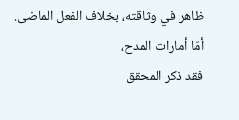ظاهر في وثاقته، بخلاف الفعل الماضى.
أمّا أمارات المدح،
فقد ذكر المحقق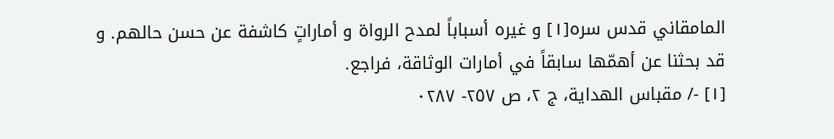المامقاني قدس سره[١] و غيره أسباباً لمدح الرواة و أماراتٍ كاشفة عن حسن حالهم. و قد بحثنا عن أهمّها سابقاً في أمارات الوثاقة، فراجع.
[١] -/ مقباس الهداية، ج ٢، ص ٢٥٧- ٠٢٨٧